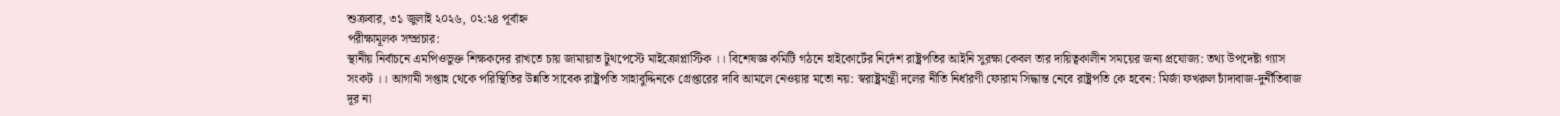শুক্রবার, ৩১ জুলাই ২০২৬, ০২:২৪ পূর্বাহ্ন
পরীক্ষামূলক সম্প্রচার:
স্থানীয় নির্বাচনে এমপিওভুক্ত শিক্ষকদের রাখতে চায় জামায়াত টুথপেস্টে মাইক্রোপ্লাস্টিক ।। বিশেষজ্ঞ কমিটি গঠনে হাইকোর্টের নির্দেশ রাষ্ট্রপতির আইনি সুরক্ষা কেবল তার দায়িত্বকালীন সময়ের জন্য প্রযোজ্য: তথ্য উপদেষ্টা গ্যাস সংকট ।। আগামী সপ্তাহ থেকে পরিস্থিতির উন্নতি সাবেক রাষ্ট্রপতি সাহাবুদ্দিনকে গ্রেপ্তারের দাবি আমলে নেওয়ার মতো নয়: স্বরাষ্ট্রমন্ত্রী দলের নীতি নির্ধারণী ফোরাম সিদ্ধান্ত নেবে রাষ্ট্রপতি কে হবেন: মির্জা ফখরুল চাঁদাবাজ-দুর্নীতিবাজ দূর না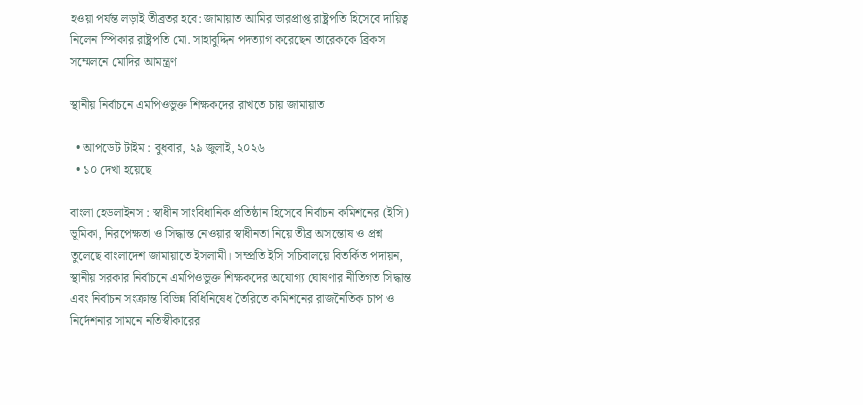হওয়া পর্যন্ত লড়াই তীব্রতর হবে: জামায়াত আমির ভারপ্রাপ্ত রাষ্ট্রপতি হিসেবে দায়িত্ব নিলেন স্পিকার রাষ্ট্রপতি মো. সাহাবুদ্দিন পদত্যাগ করেছেন তারেককে ব্রিকস সম্মেলনে মোদির আমন্ত্রণ

স্থানীয় নির্বাচনে এমপিওভুক্ত শিক্ষকদের রাখতে চায় জামায়াত

  • আপডেট টাইম : বুধবার, ২৯ জুলাই, ২০২৬
  • ১০ দেখা হয়েছে

বাংলা হেডলাইনস : স্বাধীন সাংবিধানিক প্রতিষ্ঠান হিসেবে নির্বাচন কমিশনের (ইসি) ভূমিকা, নিরপেক্ষতা ও সিদ্ধান্ত নেওয়ার স্বাধীনতা নিয়ে তীব্র অসন্তোষ ও প্রশ্ন তুলেছে বাংলাদেশ জামায়াতে ইসলামী। সম্প্রতি ইসি সচিবালয়ে বিতর্কিত পদায়ন, স্থানীয় সরকার নির্বাচনে এমপিওভুক্ত শিক্ষকদের অযোগ্য ঘোষণার নীতিগত সিদ্ধান্ত এবং নির্বাচন সংক্রান্ত বিভিন্ন বিধিনিষেধ তৈরিতে কমিশনের রাজনৈতিক চাপ ও নির্দেশনার সামনে নতিস্বীকারের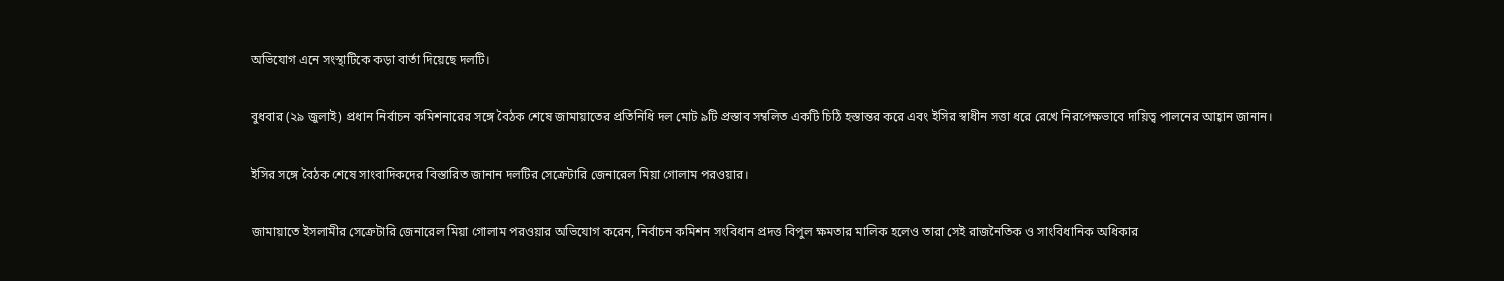অভিযোগ এনে সংস্থাটিকে কড়া বার্তা দিয়েছে দলটি।

বুধবার (২৯ জুলাই) প্রধান নির্বাচন কমিশনারের সঙ্গে বৈঠক শেষে জামায়াতের প্রতিনিধি দল মোট ৯টি প্রস্তাব সম্বলিত একটি চিঠি হস্তান্তর করে এবং ইসির স্বাধীন সত্তা ধরে রেখে নিরপেক্ষভাবে দায়িত্ব পালনের আহ্বান জানান।

ইসির সঙ্গে বৈঠক শেষে সাংবাদিকদের বিস্তারিত জানান দলটির সেক্রেটারি জেনারেল মিয়া গোলাম পরওয়ার।

জামায়াতে ইসলামীর সেক্রেটারি জেনারেল মিয়া গোলাম পরওয়ার অভিযোগ করেন, নির্বাচন কমিশন সংবিধান প্রদত্ত বিপুল ক্ষমতার মালিক হলেও তারা সেই রাজনৈতিক ও সাংবিধানিক অধিকার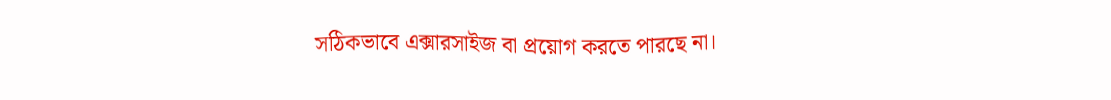সঠিকভাবে এক্সারসাইজ বা প্রয়োগ করতে পারছে না।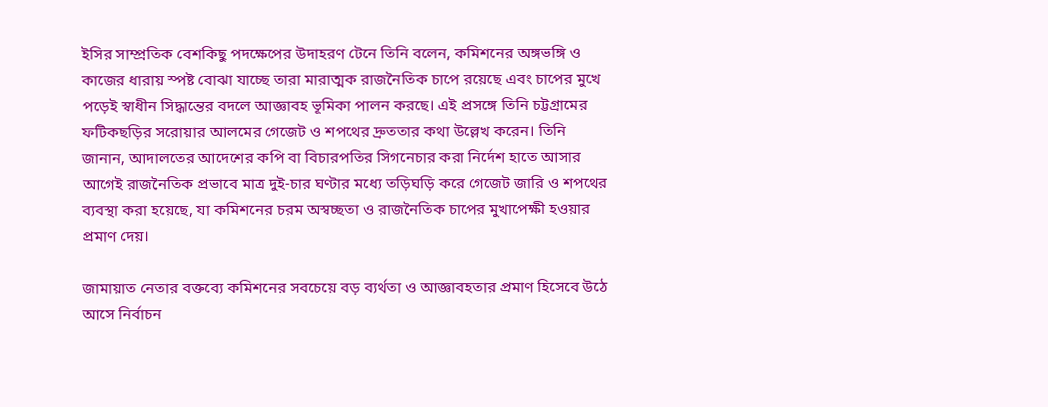ইসির সাম্প্রতিক বেশকিছু পদক্ষেপের উদাহরণ টেনে তিনি বলেন, কমিশনের অঙ্গভঙ্গি ও কাজের ধারায় স্পষ্ট বোঝা যাচ্ছে তারা মারাত্মক রাজনৈতিক চাপে রয়েছে এবং চাপের মুখে পড়েই স্বাধীন সিদ্ধান্তের বদলে আজ্ঞাবহ ভূমিকা পালন করছে। এই প্রসঙ্গে তিনি চট্টগ্রামের ফটিকছড়ির সরোয়ার আলমের গেজেট ও শপথের দ্রুততার কথা উল্লেখ করেন। তিনি জানান, আদালতের আদেশের কপি বা বিচারপতির সিগনেচার করা নির্দেশ হাতে আসার আগেই রাজনৈতিক প্রভাবে মাত্র দুই-চার ঘণ্টার মধ্যে তড়িঘড়ি করে গেজেট জারি ও শপথের ব্যবস্থা করা হয়েছে, যা কমিশনের চরম অস্বচ্ছতা ও রাজনৈতিক চাপের মুখাপেক্ষী হওয়ার প্রমাণ দেয়।

জামায়াত নেতার বক্তব্যে কমিশনের সবচেয়ে বড় ব্যর্থতা ও আজ্ঞাবহতার প্রমাণ হিসেবে উঠে আসে নির্বাচন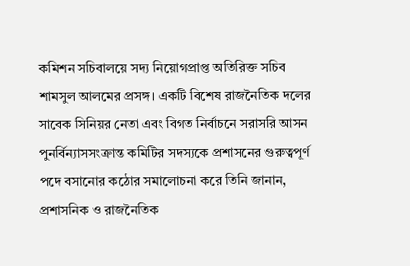কমিশন সচিবালয়ে সদ্য নিয়োগপ্রাপ্ত অতিরিক্ত সচিব শামসুল আলমের প্রসঙ্গ। একটি বিশেষ রাজনৈতিক দলের সাবেক সিনিয়র নেতা এবং বিগত নির্বাচনে সরাসরি আসন পুনর্বিন্যাসসংক্রান্ত কমিটির সদস্যকে প্রশাসনের গুরুত্বপূর্ণ পদে বসানোর কঠোর সমালোচনা করে তিনি জানান, প্রশাসনিক ও রাজনৈতিক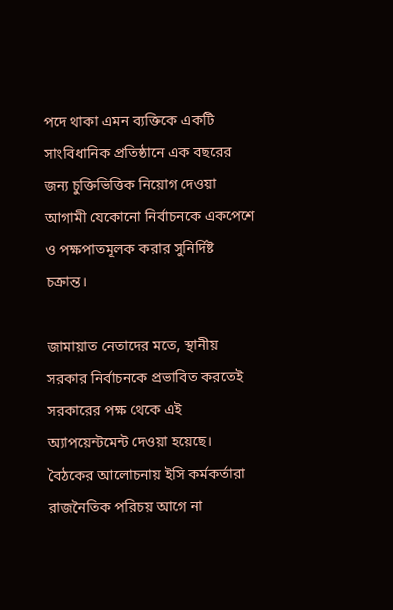পদে থাকা এমন ব্যক্তিকে একটি সাংবিধানিক প্রতিষ্ঠানে এক বছরের জন্য চুক্তিভিত্তিক নিয়োগ দেওয়া আগামী যেকোনো নির্বাচনকে একপেশে ও পক্ষপাতমূলক করার সুনির্দিষ্ট চক্রান্ত।

জামায়াত নেতাদের মতে, স্থানীয় সরকার নির্বাচনকে প্রভাবিত করতেই সরকারের পক্ষ থেকে এই অ্যাপয়েন্টমেন্ট দেওয়া হয়েছে। বৈঠকের আলোচনায় ইসি কর্মকর্তারা রাজনৈতিক পরিচয় আগে না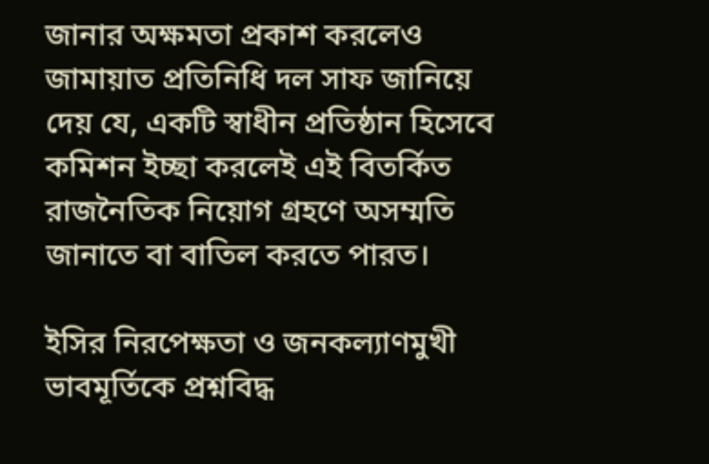জানার অক্ষমতা প্রকাশ করলেও জামায়াত প্রতিনিধি দল সাফ জানিয়ে দেয় যে, একটি স্বাধীন প্রতিষ্ঠান হিসেবে কমিশন ইচ্ছা করলেই এই বিতর্কিত রাজনৈতিক নিয়োগ গ্রহণে অসম্মতি জানাতে বা বাতিল করতে পারত।

ইসির নিরপেক্ষতা ও জনকল্যাণমুখী ভাবমূর্তিকে প্রশ্নবিদ্ধ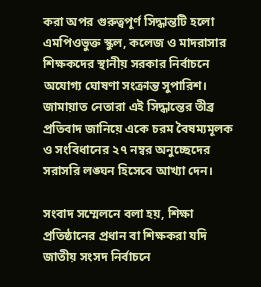করা অপর গুরুত্বপূর্ণ সিদ্ধান্তটি হলো এমপিওভুক্ত স্কুল, কলেজ ও মাদরাসার শিক্ষকদের স্থানীয় সরকার নির্বাচনে অযোগ্য ঘোষণা সংক্রান্ত সুপারিশ। জামায়াত নেতারা এই সিদ্ধান্তের তীব্র প্রতিবাদ জানিয়ে একে চরম বৈষম্যমূলক ও সংবিধানের ২৭ নম্বর অনুচ্ছেদের সরাসরি লঙ্ঘন হিসেবে আখ্যা দেন।

সংবাদ সম্মেলনে বলা হয়, শিক্ষা প্রতিষ্ঠানের প্রধান বা শিক্ষকরা যদি জাতীয় সংসদ নির্বাচনে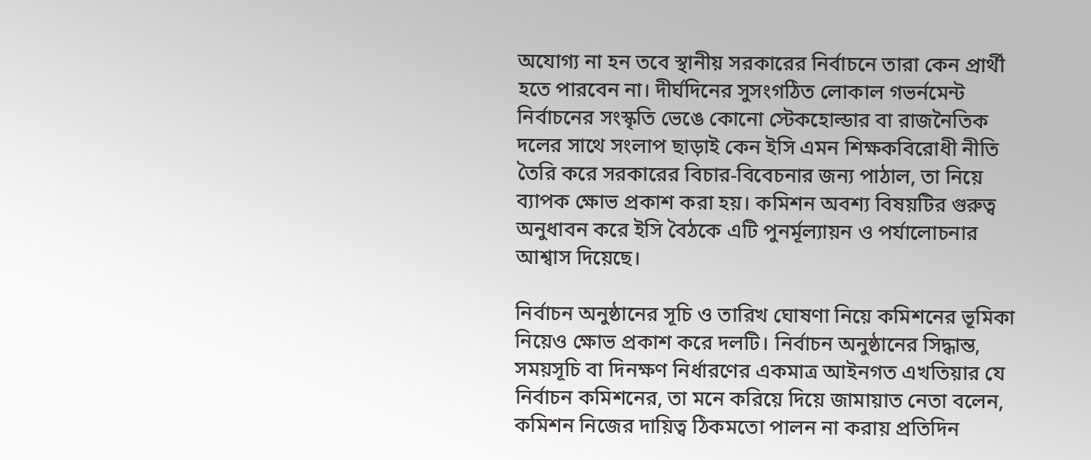অযোগ্য না হন তবে স্থানীয় সরকারের নির্বাচনে তারা কেন প্রার্থী হতে পারবেন না। দীর্ঘদিনের সুসংগঠিত লোকাল গভর্নমেন্ট নির্বাচনের সংস্কৃতি ভেঙে কোনো স্টেকহোল্ডার বা রাজনৈতিক দলের সাথে সংলাপ ছাড়াই কেন ইসি এমন শিক্ষকবিরোধী নীতি তৈরি করে সরকারের বিচার-বিবেচনার জন্য পাঠাল, তা নিয়ে ব্যাপক ক্ষোভ প্রকাশ করা হয়। কমিশন অবশ্য বিষয়টির গুরুত্ব অনুধাবন করে ইসি বৈঠকে এটি পুনর্মূল্যায়ন ও পর্যালোচনার আশ্বাস দিয়েছে।

নির্বাচন অনুষ্ঠানের সূচি ও তারিখ ঘোষণা নিয়ে কমিশনের ভূমিকা নিয়েও ক্ষোভ প্রকাশ করে দলটি। নির্বাচন অনুষ্ঠানের সিদ্ধান্ত, সময়সূচি বা দিনক্ষণ নির্ধারণের একমাত্র আইনগত এখতিয়ার যে নির্বাচন কমিশনের, তা মনে করিয়ে দিয়ে জামায়াত নেতা বলেন, কমিশন নিজের দায়িত্ব ঠিকমতো পালন না করায় প্রতিদিন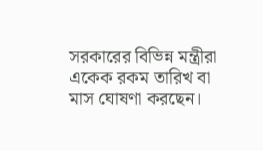সরকারের বিভিন্ন মন্ত্রীরা একেক রকম তারিখ বা মাস ঘোষণা করছেন।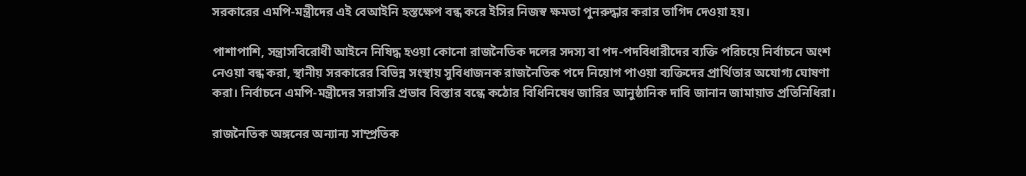সরকারের এমপি-মন্ত্রীদের এই বেআইনি হস্তক্ষেপ বন্ধ করে ইসির নিজস্ব ক্ষমতা পুনরুদ্ধার করার তাগিদ দেওয়া হয়।

পাশাপাশি, সন্ত্রাসবিরোধী আইনে নিষিদ্ধ হওয়া কোনো রাজনৈতিক দলের সদস্য বা পদ-পদবিধারীদের ব্যক্তি পরিচয়ে নির্বাচনে অংশ নেওয়া বন্ধ করা, স্থানীয় সরকারের বিভিন্ন সংস্থায় সুবিধাজনক রাজনৈতিক পদে নিয়োগ পাওয়া ব্যক্তিদের প্রার্থিতার অযোগ্য ঘোষণা করা। নির্বাচনে এমপি-মন্ত্রীদের সরাসরি প্রভাব বিস্তার বন্ধে কঠোর বিধিনিষেধ জারির আনুষ্ঠানিক দাবি জানান জামায়াত প্রতিনিধিরা।

রাজনৈতিক অঙ্গনের অন্যান্য সাম্প্রতিক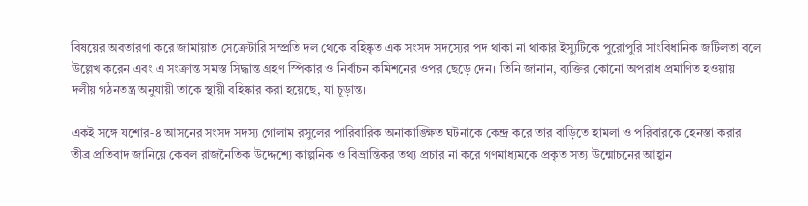বিষয়ের অবতারণা করে জামায়াত সেক্রেটারি সম্প্রতি দল থেকে বহিষ্কৃত এক সংসদ সদস্যের পদ থাকা না থাকার ইস্যুটিকে পুরোপুরি সাংবিধানিক জটিলতা বলে উল্লেখ করেন এবং এ সংক্রান্ত সমস্ত সিদ্ধান্ত গ্রহণ স্পিকার ও নির্বাচন কমিশনের ওপর ছেড়ে দেন। তিনি জানান, ব্যক্তির কোনো অপরাধ প্রমাণিত হওয়ায় দলীয় গঠনতন্ত্র অনুযায়ী তাকে স্থায়ী বহিষ্কার করা হয়েছে, যা চূড়ান্ত।

একই সঙ্গে যশোর-৪ আসনের সংসদ সদস্য গোলাম রসুলের পারিবারিক অনাকাঙ্ক্ষিত ঘটনাকে কেন্দ্র করে তার বাড়িতে হামলা ও পরিবারকে হেনস্তা করার তীব্র প্রতিবাদ জানিয়ে কেবল রাজনৈতিক উদ্দেশ্যে কাল্পনিক ও বিভ্রান্তিকর তথ্য প্রচার না করে গণমাধ্যমকে প্রকৃত সত্য উন্মোচনের আহ্বান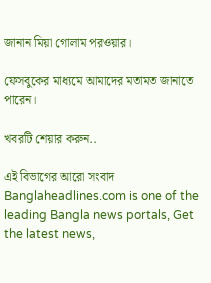জানান মিয়া গোলাম পরওয়ার।

ফেসবুকের মাধ্যমে আমাদের মতামত জানাতে পারেন।

খবরটি শেয়ার করুন..

এই বিভাগের আরো সংবাদ
Banglaheadlines.com is one of the leading Bangla news portals, Get the latest news,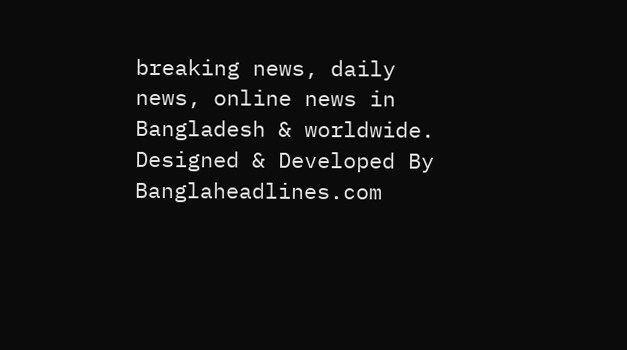breaking news, daily news, online news in Bangladesh & worldwide.
Designed & Developed By Banglaheadlines.com